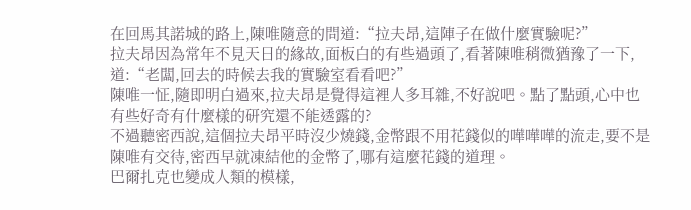在回馬其諾城的路上,陳唯隨意的問道:“拉夫昂,這陣子在做什麼實驗呢?”
拉夫昂因為常年不見天日的緣故,面板白的有些過頭了,看著陳唯稍微猶豫了一下,道:“老闆,回去的時候去我的實驗室看看吧?”
陳唯一怔,隨即明白過來,拉夫昂是覺得這裡人多耳雜,不好說吧。點了點頭,心中也有些好奇有什麼樣的研究還不能透露的?
不過聽密西說,這個拉夫昂平時沒少燒錢,金幣跟不用花錢似的嘩嘩嘩的流走,要不是陳唯有交待,密西早就凍結他的金幣了,哪有這麼花錢的道理。
巴爾扎克也變成人類的模樣,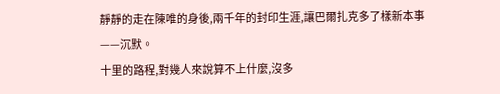靜靜的走在陳唯的身後,兩千年的封印生涯,讓巴爾扎克多了樣新本事——沉默。
十里的路程,對幾人來說算不上什麼,沒多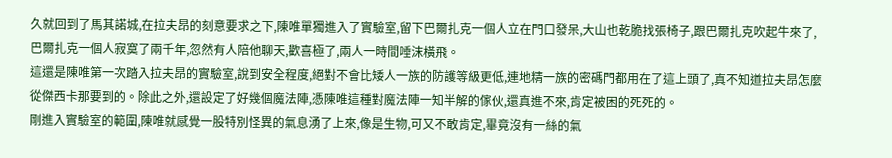久就回到了馬其諾城,在拉夫昂的刻意要求之下,陳唯單獨進入了實驗室,留下巴爾扎克一個人立在門口發呆,大山也乾脆找張椅子,跟巴爾扎克吹起牛來了,巴爾扎克一個人寂寞了兩千年,忽然有人陪他聊天,歡喜極了,兩人一時間唾沫橫飛。
這還是陳唯第一次踏入拉夫昂的實驗室,說到安全程度,絕對不會比矮人一族的防護等級更低,連地精一族的密碼門都用在了這上頭了,真不知道拉夫昂怎麼從傑西卡那要到的。除此之外,還設定了好幾個魔法陣,憑陳唯這種對魔法陣一知半解的傢伙,還真進不來,肯定被困的死死的。
剛進入實驗室的範圍,陳唯就感覺一股特別怪異的氣息湧了上來,像是生物,可又不敢肯定,畢竟沒有一絲的氣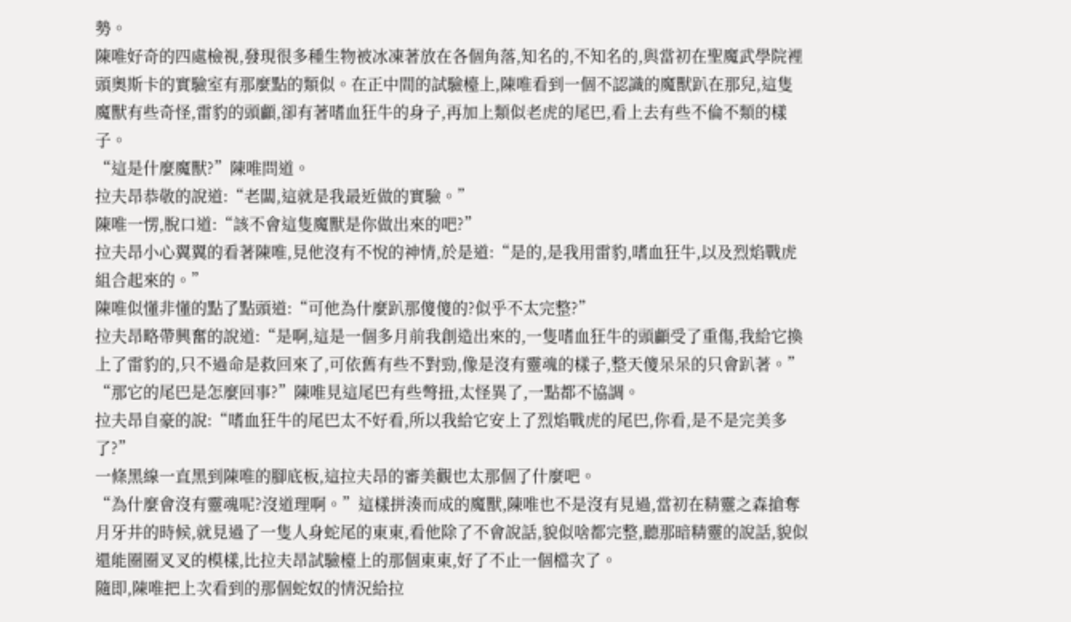勢。
陳唯好奇的四處檢視,發現很多種生物被冰凍著放在各個角落,知名的,不知名的,與當初在聖魔武學院裡頭奧斯卡的實驗室有那麼點的類似。在正中間的試驗檯上,陳唯看到一個不認識的魔獸趴在那兒,這隻魔獸有些奇怪,雷豹的頭顱,卻有著嗜血狂牛的身子,再加上類似老虎的尾巴,看上去有些不倫不類的樣子。
“這是什麼魔獸?”陳唯問道。
拉夫昂恭敬的說道:“老闆,這就是我最近做的實驗。”
陳唯一愣,脫口道:“該不會這隻魔獸是你做出來的吧?”
拉夫昂小心翼翼的看著陳唯,見他沒有不悅的神情,於是道:“是的,是我用雷豹,嗜血狂牛,以及烈焰戰虎組合起來的。”
陳唯似懂非懂的點了點頭道:“可他為什麼趴那傻傻的?似乎不太完整?”
拉夫昂略帶興奮的說道:“是啊,這是一個多月前我創造出來的,一隻嗜血狂牛的頭顱受了重傷,我給它換上了雷豹的,只不過命是救回來了,可依舊有些不對勁,像是沒有靈魂的樣子,整天傻呆呆的只會趴著。”
“那它的尾巴是怎麼回事?”陳唯見這尾巴有些彆扭,太怪異了,一點都不協調。
拉夫昂自豪的說:“嗜血狂牛的尾巴太不好看,所以我給它安上了烈焰戰虎的尾巴,你看,是不是完美多了?”
一條黑線一直黑到陳唯的腳底板,這拉夫昂的審美觀也太那個了什麼吧。
“為什麼會沒有靈魂呢?沒道理啊。”這樣拼湊而成的魔獸,陳唯也不是沒有見過,當初在精靈之森搶奪月牙井的時候,就見過了一隻人身蛇尾的東東,看他除了不會說話,貌似啥都完整,聽那暗精靈的說話,貌似還能圈圈叉叉的模樣,比拉夫昂試驗檯上的那個東東,好了不止一個檔次了。
隨即,陳唯把上次看到的那個蛇奴的情況給拉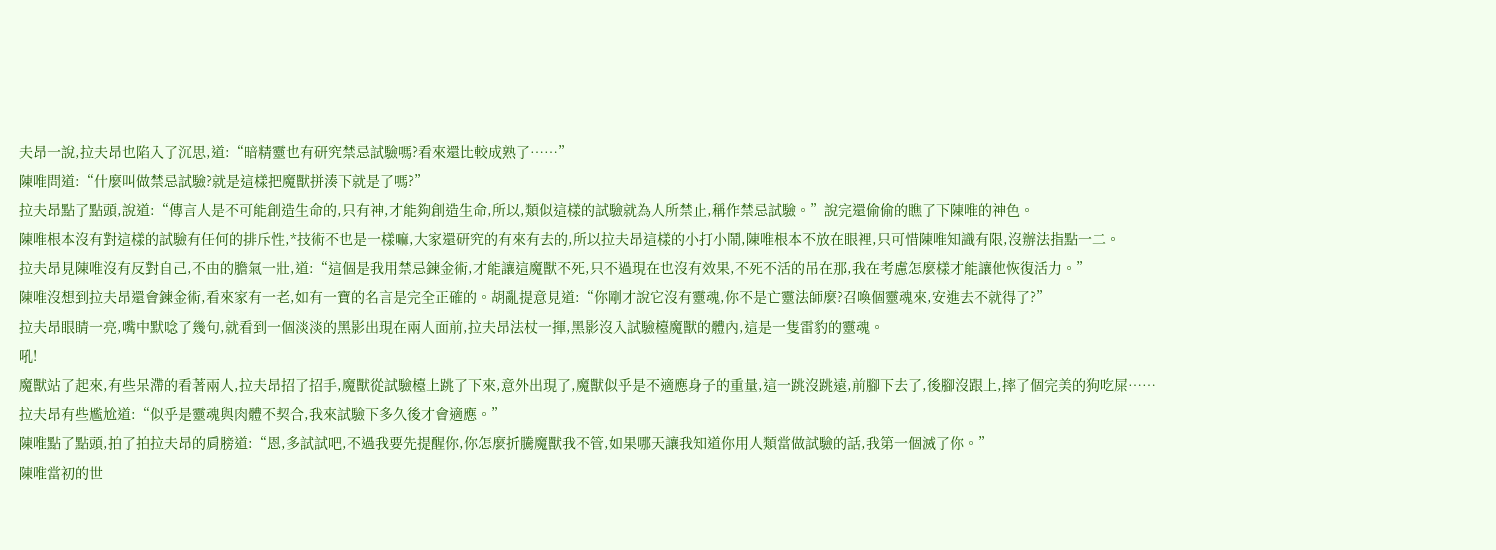夫昂一說,拉夫昂也陷入了沉思,道:“暗精靈也有研究禁忌試驗嗎?看來還比較成熟了……”
陳唯問道:“什麼叫做禁忌試驗?就是這樣把魔獸拼湊下就是了嗎?”
拉夫昂點了點頭,說道:“傳言人是不可能創造生命的,只有神,才能夠創造生命,所以,類似這樣的試驗就為人所禁止,稱作禁忌試驗。”說完還偷偷的瞧了下陳唯的神色。
陳唯根本沒有對這樣的試驗有任何的排斥性,*技術不也是一樣嘛,大家還研究的有來有去的,所以拉夫昂這樣的小打小鬧,陳唯根本不放在眼裡,只可惜陳唯知識有限,沒辦法指點一二。
拉夫昂見陳唯沒有反對自己,不由的膽氣一壯,道:“這個是我用禁忌鍊金術,才能讓這魔獸不死,只不過現在也沒有效果,不死不活的吊在那,我在考慮怎麼樣才能讓他恢復活力。”
陳唯沒想到拉夫昂還會鍊金術,看來家有一老,如有一寶的名言是完全正確的。胡亂提意見道:“你剛才說它沒有靈魂,你不是亡靈法師麼?召喚個靈魂來,安進去不就得了?”
拉夫昂眼睛一亮,嘴中默唸了幾句,就看到一個淡淡的黑影出現在兩人面前,拉夫昂法杖一揮,黑影沒入試驗檯魔獸的體內,這是一隻雷豹的靈魂。
吼!
魔獸站了起來,有些呆滯的看著兩人,拉夫昂招了招手,魔獸從試驗檯上跳了下來,意外出現了,魔獸似乎是不適應身子的重量,這一跳沒跳遠,前腳下去了,後腳沒跟上,摔了個完美的狗吃屎……
拉夫昂有些尷尬道:“似乎是靈魂與肉體不契合,我來試驗下多久後才會適應。”
陳唯點了點頭,拍了拍拉夫昂的肩膀道:“恩,多試試吧,不過我要先提醒你,你怎麼折騰魔獸我不管,如果哪天讓我知道你用人類當做試驗的話,我第一個滅了你。”
陳唯當初的世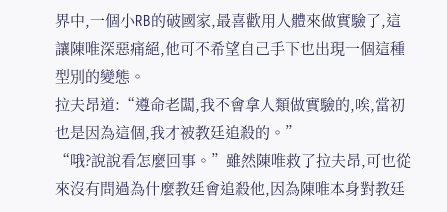界中,一個小RB的破國家,最喜歡用人體來做實驗了,這讓陳唯深惡痛絕,他可不希望自己手下也出現一個這種型別的變態。
拉夫昂道:“遵命老闆,我不會拿人類做實驗的,唉,當初也是因為這個,我才被教廷追殺的。”
“哦?說說看怎麼回事。”雖然陳唯救了拉夫昂,可也從來沒有問過為什麼教廷會追殺他,因為陳唯本身對教廷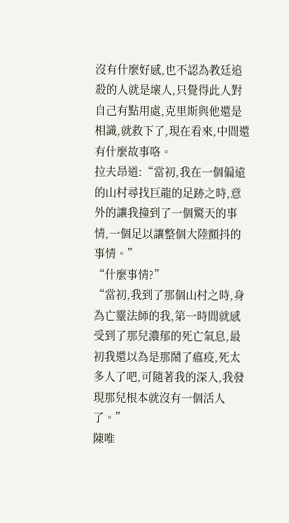沒有什麼好感,也不認為教廷追殺的人就是壞人,只覺得此人對自己有點用處,克里斯與他還是相識,就救下了,現在看來,中間還有什麼故事咯。
拉夫昂道:“當初,我在一個偏遠的山村尋找巨龍的足跡之時,意外的讓我撞到了一個驚天的事情,一個足以讓整個大陸顫抖的事情。”
“什麼事情?”
“當初,我到了那個山村之時,身為亡靈法師的我,第一時間就感受到了那兒濃郁的死亡氣息,最初我還以為是那鬧了瘟疫,死太多人了吧,可隨著我的深入,我發現那兒根本就沒有一個活人了。”
陳唯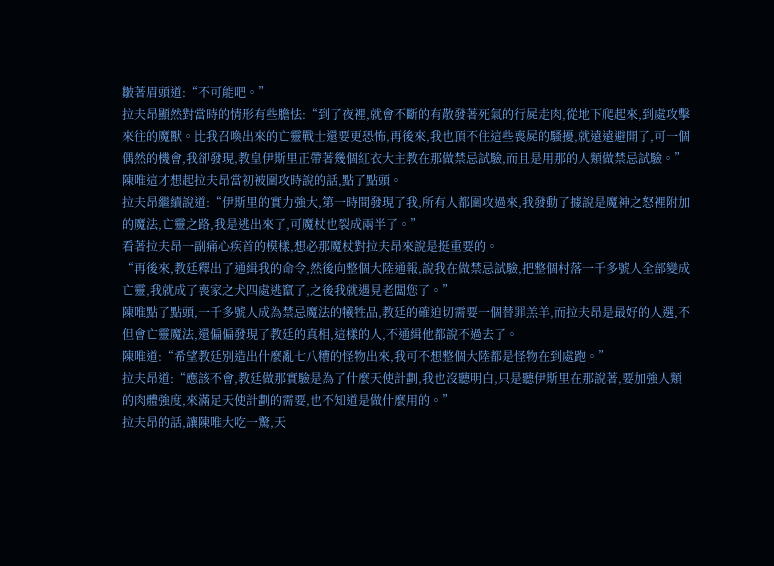皺著眉頭道:“不可能吧。”
拉夫昂顯然對當時的情形有些膽怯:“到了夜裡,就會不斷的有散發著死氣的行屍走肉,從地下爬起來,到處攻擊來往的魔獸。比我召喚出來的亡靈戰士還要更恐怖,再後來,我也頂不住這些喪屍的騷擾,就遠遠避開了,可一個偶然的機會,我卻發現,教皇伊斯里正帶著幾個紅衣大主教在那做禁忌試驗,而且是用那的人類做禁忌試驗。”
陳唯這才想起拉夫昂當初被圍攻時說的話,點了點頭。
拉夫昂繼續說道:“伊斯里的實力強大,第一時間發現了我,所有人都圍攻過來,我發動了據說是魔神之怒裡附加的魔法,亡靈之路,我是逃出來了,可魔杖也裂成兩半了。”
看著拉夫昂一副痛心疾首的模樣,想必那魔杖對拉夫昂來說是挺重要的。
“再後來,教廷釋出了通緝我的命令,然後向整個大陸通報,說我在做禁忌試驗,把整個村落一千多號人全部變成亡靈,我就成了喪家之犬四處逃竄了,之後我就遇見老闆您了。”
陳唯點了點頭,一千多號人成為禁忌魔法的犧牲品,教廷的確迫切需要一個替罪羔羊,而拉夫昂是最好的人選,不但會亡靈魔法,還偏偏發現了教廷的真相,這樣的人,不通緝他都說不過去了。
陳唯道:“希望教廷別造出什麼亂七八糟的怪物出來,我可不想整個大陸都是怪物在到處跑。”
拉夫昂道:“應該不會,教廷做那實驗是為了什麼天使計劃,我也沒聽明白,只是聽伊斯里在那說著,要加強人類的肉體強度,來滿足天使計劃的需要,也不知道是做什麼用的。”
拉夫昂的話,讓陳唯大吃一驚,天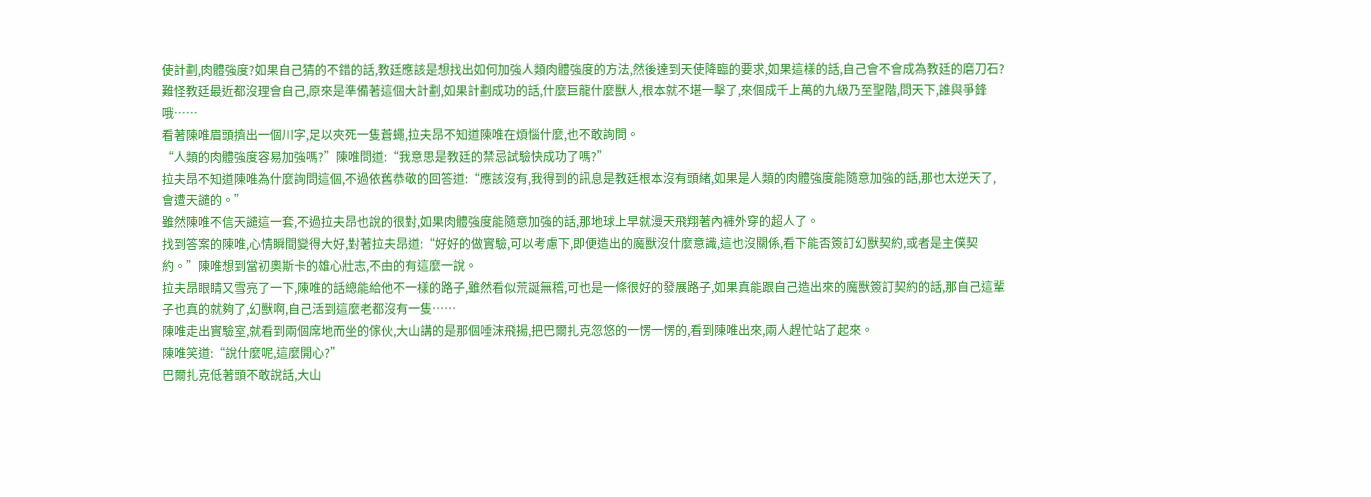使計劃,肉體強度?如果自己猜的不錯的話,教廷應該是想找出如何加強人類肉體強度的方法,然後達到天使降臨的要求,如果這樣的話,自己會不會成為教廷的磨刀石?
難怪教廷最近都沒理會自己,原來是準備著這個大計劃,如果計劃成功的話,什麼巨龍什麼獸人,根本就不堪一擊了,來個成千上萬的九級乃至聖階,問天下,誰與爭鋒哦……
看著陳唯眉頭擠出一個川字,足以夾死一隻蒼蠅,拉夫昂不知道陳唯在煩惱什麼,也不敢詢問。
“人類的肉體強度容易加強嗎?”陳唯問道:“我意思是教廷的禁忌試驗快成功了嗎?”
拉夫昂不知道陳唯為什麼詢問這個,不過依舊恭敬的回答道:“應該沒有,我得到的訊息是教廷根本沒有頭緒,如果是人類的肉體強度能隨意加強的話,那也太逆天了,會遭天譴的。”
雖然陳唯不信天譴這一套,不過拉夫昂也說的很對,如果肉體強度能隨意加強的話,那地球上早就漫天飛翔著內褲外穿的超人了。
找到答案的陳唯,心情瞬間變得大好,對著拉夫昂道:“好好的做實驗,可以考慮下,即便造出的魔獸沒什麼意識,這也沒關係,看下能否簽訂幻獸契約,或者是主僕契約。”陳唯想到當初奧斯卡的雄心壯志,不由的有這麼一說。
拉夫昂眼睛又雪亮了一下,陳唯的話總能給他不一樣的路子,雖然看似荒誕無稽,可也是一條很好的發展路子,如果真能跟自己造出來的魔獸簽訂契約的話,那自己這輩子也真的就夠了,幻獸啊,自己活到這麼老都沒有一隻……
陳唯走出實驗室,就看到兩個席地而坐的傢伙,大山講的是那個唾沫飛揚,把巴爾扎克忽悠的一愣一愣的,看到陳唯出來,兩人趕忙站了起來。
陳唯笑道:“說什麼呢,這麼開心?”
巴爾扎克低著頭不敢說話,大山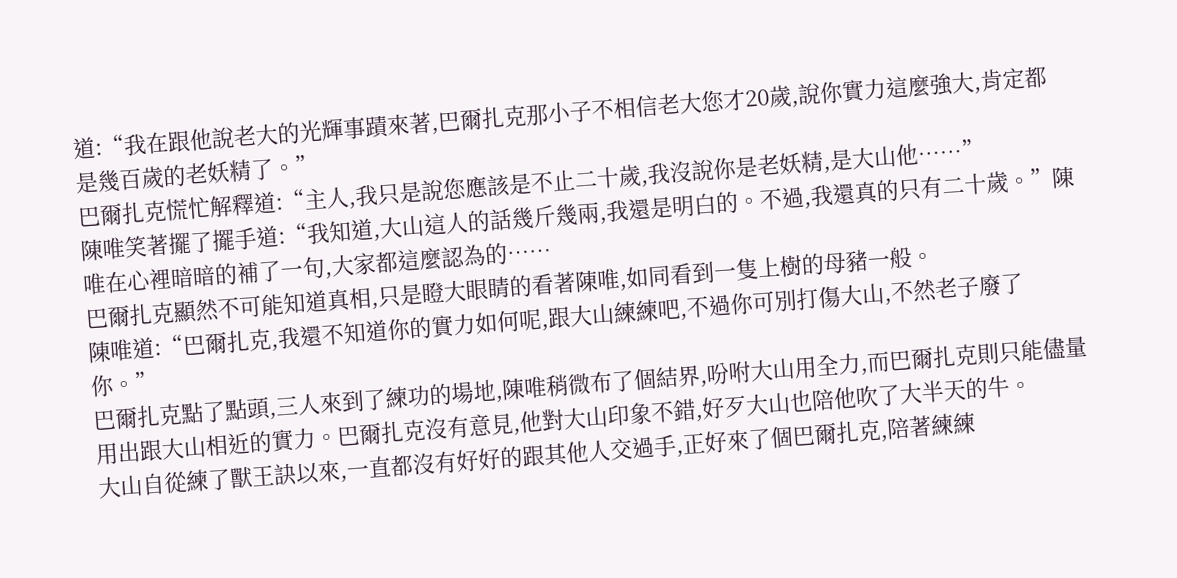道:“我在跟他說老大的光輝事蹟來著,巴爾扎克那小子不相信老大您才20歲,說你實力這麼強大,肯定都是幾百歲的老妖精了。”
巴爾扎克慌忙解釋道:“主人,我只是說您應該是不止二十歲,我沒說你是老妖精,是大山他……”
陳唯笑著擺了擺手道:“我知道,大山這人的話幾斤幾兩,我還是明白的。不過,我還真的只有二十歲。”陳唯在心裡暗暗的補了一句,大家都這麼認為的……
巴爾扎克顯然不可能知道真相,只是瞪大眼睛的看著陳唯,如同看到一隻上樹的母豬一般。
陳唯道:“巴爾扎克,我還不知道你的實力如何呢,跟大山練練吧,不過你可別打傷大山,不然老子廢了你。”
巴爾扎克點了點頭,三人來到了練功的場地,陳唯稍微布了個結界,吩咐大山用全力,而巴爾扎克則只能儘量用出跟大山相近的實力。巴爾扎克沒有意見,他對大山印象不錯,好歹大山也陪他吹了大半天的牛。
大山自從練了獸王訣以來,一直都沒有好好的跟其他人交過手,正好來了個巴爾扎克,陪著練練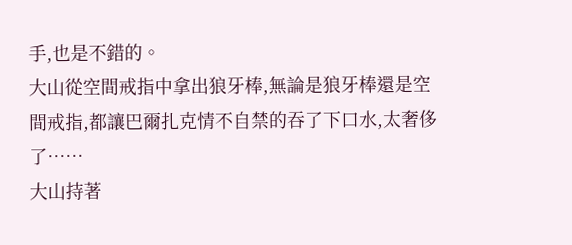手,也是不錯的。
大山從空間戒指中拿出狼牙棒,無論是狼牙棒還是空間戒指,都讓巴爾扎克情不自禁的吞了下口水,太奢侈了……
大山持著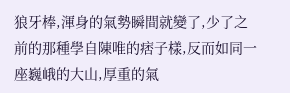狼牙棒,渾身的氣勢瞬間就變了,少了之前的那種學自陳唯的痞子樣,反而如同一座巍峨的大山,厚重的氣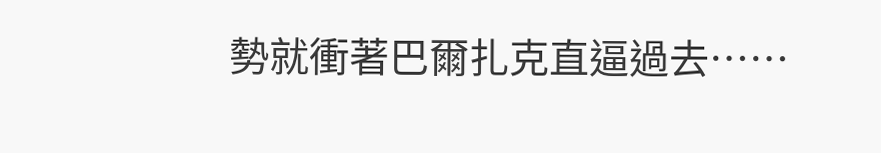勢就衝著巴爾扎克直逼過去……